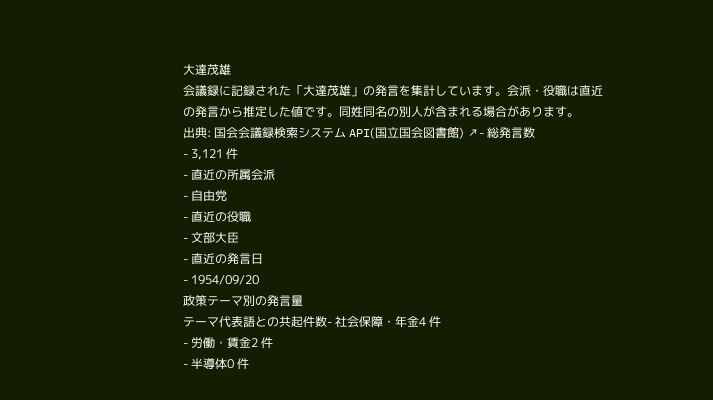大達茂雄
会議録に記録された「大達茂雄」の発言を集計しています。会派・役職は直近の発言から推定した値です。同姓同名の別人が含まれる場合があります。
出典: 国会会議録検索システム API(国立国会図書館) ↗- 総発言数
- 3,121 件
- 直近の所属会派
- 自由党
- 直近の役職
- 文部大臣
- 直近の発言日
- 1954/09/20
政策テーマ別の発言量
テーマ代表語との共起件数- 社会保障・年金4 件
- 労働・賃金2 件
- 半導体0 件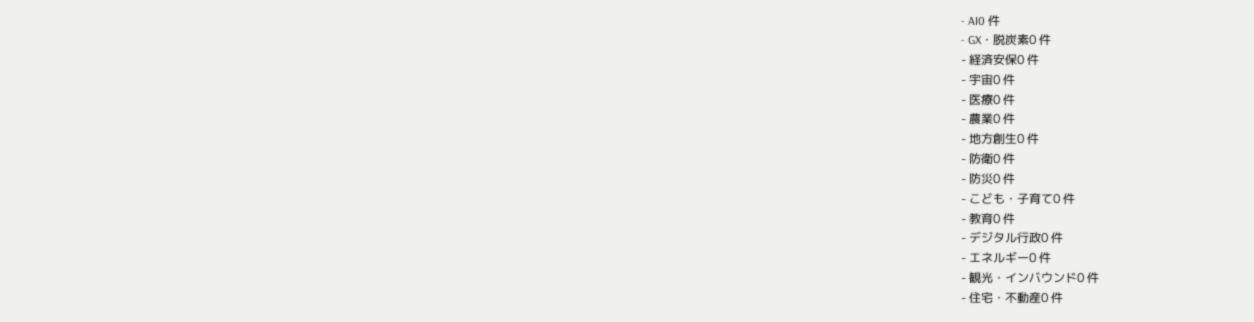- AI0 件
- GX・脱炭素0 件
- 経済安保0 件
- 宇宙0 件
- 医療0 件
- 農業0 件
- 地方創生0 件
- 防衛0 件
- 防災0 件
- こども・子育て0 件
- 教育0 件
- デジタル行政0 件
- エネルギー0 件
- 観光・インバウンド0 件
- 住宅・不動産0 件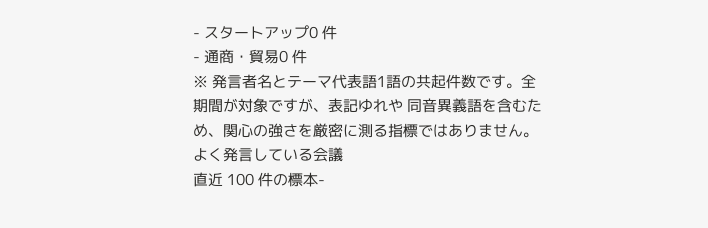- スタートアップ0 件
- 通商・貿易0 件
※ 発言者名とテーマ代表語1語の共起件数です。全期間が対象ですが、表記ゆれや 同音異義語を含むため、関心の強さを厳密に測る指標ではありません。
よく発言している会議
直近 100 件の標本-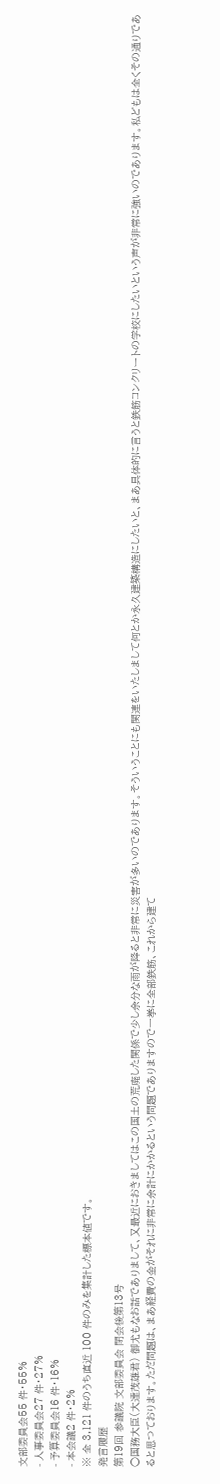文部委員会55 件・55%
- 人事委員会27 件・27%
- 予算委員会16 件・16%
- 本会議2 件・2%
※ 全 3,121 件のうち直近 100 件のみを集計した標本値です。
発言履歴
第19回 参議院 文部委員会 閉会後第13号
○国務大臣(大達茂雄君) 御尤もなお話でありまして、又最近におきましてはこの国土の荒廃した関係で少し余分な雨が降ると非常に災害が多いのであります。そういうことにも関連をいたしまして何とか永久建築構造にしたいと、まあ具体的に言うと鉄筋コンクリートの学校にしたいという声が非常に強いのであります。私どもは全くその通りであると思つております。ただ問題は、まあ経費の金がそれに非常に余計にかかるという問題でありますので一挙に全部鉄筋、これから建て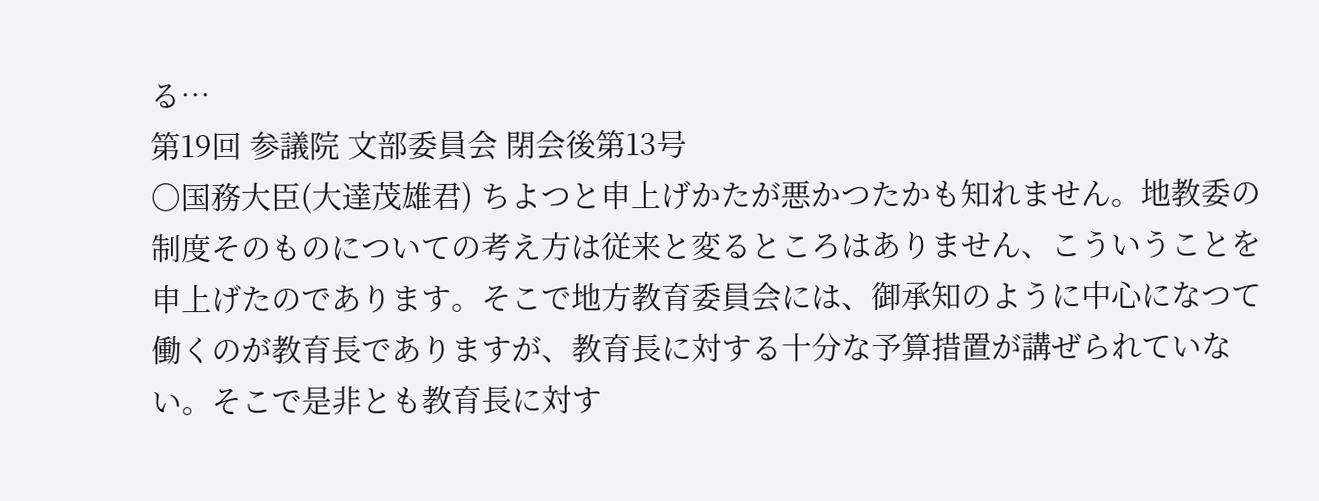る…
第19回 参議院 文部委員会 閉会後第13号
○国務大臣(大達茂雄君) ちよつと申上げかたが悪かつたかも知れません。地教委の制度そのものについての考え方は従来と変るところはありません、こういうことを申上げたのであります。そこで地方教育委員会には、御承知のように中心になつて働くのが教育長でありますが、教育長に対する十分な予算措置が講ぜられていない。そこで是非とも教育長に対す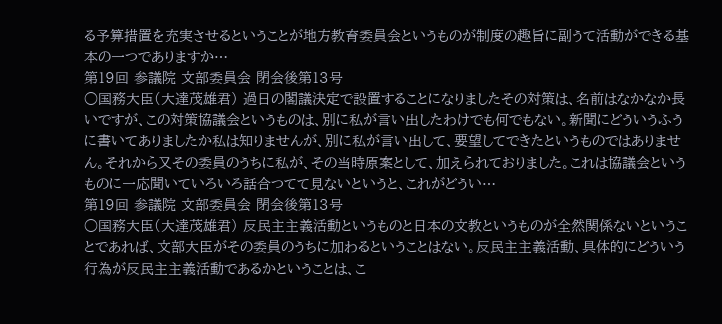る予算措置を充実させるということが地方教育委員会というものが制度の趣旨に副うて活動ができる基本の一つでありますか…
第19回 参議院 文部委員会 閉会後第13号
○国務大臣(大達茂雄君) 過日の閣議決定で設置することになりましたその対策は、名前はなかなか長いですが、この対策協議会というものは、別に私が言い出したわけでも何でもない。新聞にどういうふうに書いてありましたか私は知りませんが、別に私が言い出して、要望してできたというものではありません。それから又その委員のうちに私が、その当時原案として、加えられておりました。これは協議会というものに一応聞いていろいろ話合つてて見ないというと、これがどうい…
第19回 参議院 文部委員会 閉会後第13号
○国務大臣(大達茂雄君) 反民主主義活動というものと日本の文教というものが全然関係ないということであれば、文部大臣がその委員のうちに加わるということはない。反民主主義活動、具体的にどういう行為が反民主主義活動であるかということは、こ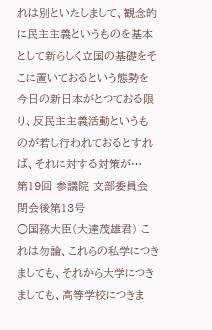れは別といたしまして、観念的に民主主義というものを基本として新らしく立国の基礎をそこに置いておるという態勢を今日の新日本がとつておる限り、反民主主義活動というものが若し行われておるとすれば、それに対する対策が…
第19回 参議院 文部委員会 閉会後第13号
○国務大臣(大達茂雄君) これは勿論、これらの私学につきましても、それから大学につきましても、高等学校につきま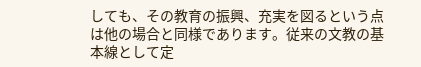しても、その教育の振興、充実を図るという点は他の場合と同様であります。従来の文教の基本線として定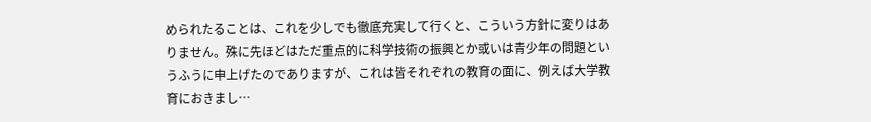められたることは、これを少しでも徹底充実して行くと、こういう方針に変りはありません。殊に先ほどはただ重点的に科学技術の振興とか或いは青少年の問題というふうに申上げたのでありますが、これは皆それぞれの教育の面に、例えば大学教育におきまし…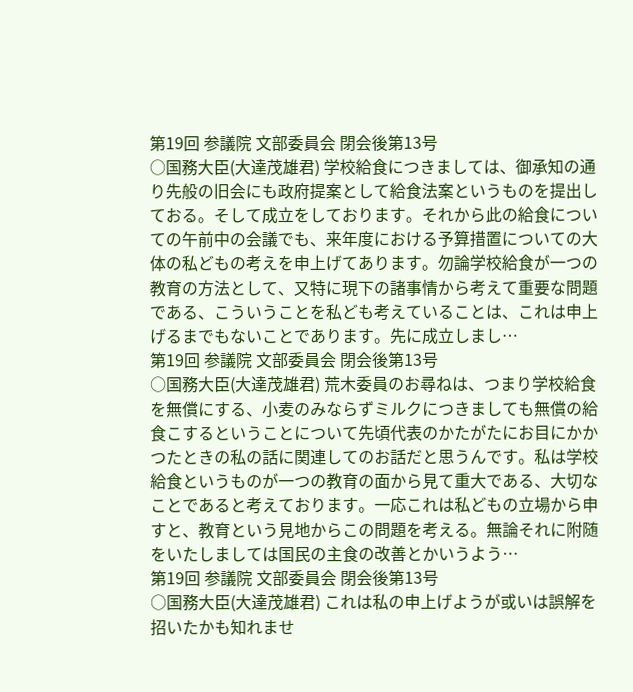第19回 参議院 文部委員会 閉会後第13号
○国務大臣(大達茂雄君) 学校給食につきましては、御承知の通り先般の旧会にも政府提案として給食法案というものを提出しておる。そして成立をしております。それから此の給食についての午前中の会議でも、来年度における予算措置についての大体の私どもの考えを申上げてあります。勿論学校給食が一つの教育の方法として、又特に現下の諸事情から考えて重要な問題である、こういうことを私ども考えていることは、これは申上げるまでもないことであります。先に成立しまし…
第19回 参議院 文部委員会 閉会後第13号
○国務大臣(大達茂雄君) 荒木委員のお尋ねは、つまり学校給食を無償にする、小麦のみならずミルクにつきましても無償の給食こするということについて先頃代表のかたがたにお目にかかつたときの私の話に関連してのお話だと思うんです。私は学校給食というものが一つの教育の面から見て重大である、大切なことであると考えております。一応これは私どもの立場から申すと、教育という見地からこの問題を考える。無論それに附随をいたしましては国民の主食の改善とかいうよう…
第19回 参議院 文部委員会 閉会後第13号
○国務大臣(大達茂雄君) これは私の申上げようが或いは誤解を招いたかも知れませ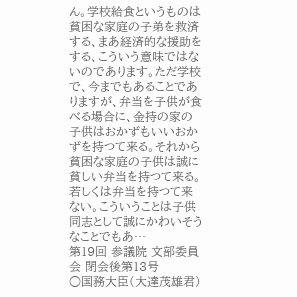ん。学校給食というものは貧困な家庭の子弟を救済する、まあ経済的な援助をする、こういう意味ではないのであります。ただ学校で、今までもあることでありますが、弁当を子供が食べる場合に、金持の家の子供はおかずもいいおかずを持つて来る。それから貧困な家庭の子供は誠に貧しい弁当を持つて来る。若しくは弁当を持つて来ない。こういうことは子供同志として誠にかわいそうなことでもあ…
第19回 参議院 文部委員会 閉会後第13号
○国務大臣(大達茂雄君)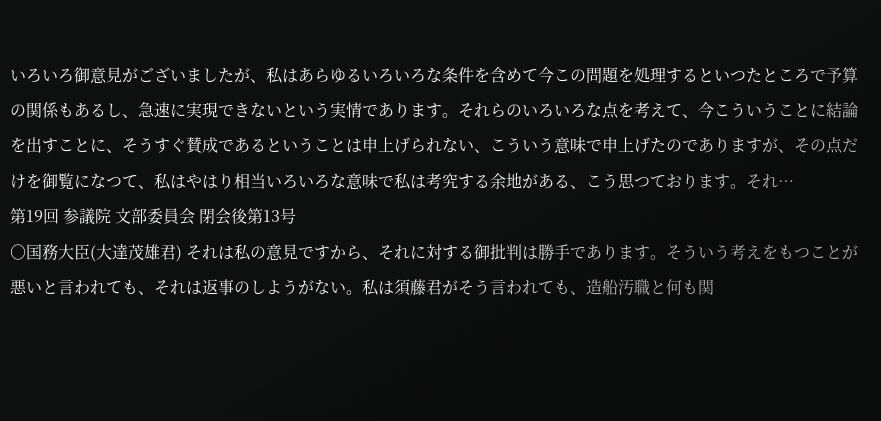いろいろ御意見がございましたが、私はあらゆるいろいろな条件を含めて今この問題を処理するといつたところで予算の関係もあるし、急速に実現できないという実情であります。それらのいろいろな点を考えて、今こういうことに結論を出すことに、そうすぐ賛成であるということは申上げられない、こういう意味で申上げたのでありますが、その点だけを御覧になつて、私はやはり相当いろいろな意味で私は考究する余地がある、こう思つております。それ…
第19回 参議院 文部委員会 閉会後第13号
○国務大臣(大達茂雄君) それは私の意見ですから、それに対する御批判は勝手であります。そういう考えをもつことが悪いと言われても、それは返事のしようがない。私は須藤君がそう言われても、造船汚職と何も関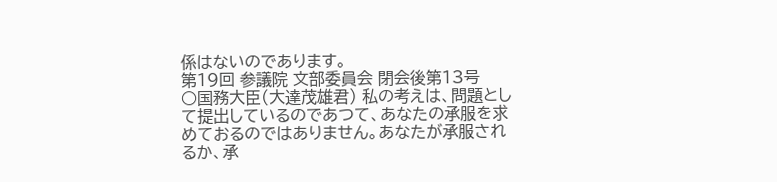係はないのであります。
第19回 参議院 文部委員会 閉会後第13号
○国務大臣(大達茂雄君) 私の考えは、問題として提出しているのであつて、あなたの承服を求めておるのではありません。あなたが承服されるか、承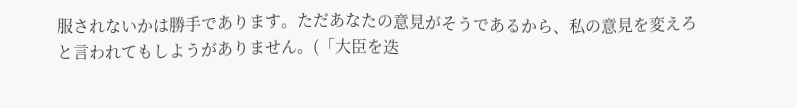服されないかは勝手であります。ただあなたの意見がそうであるから、私の意見を変えろと言われてもしようがありません。(「大臣を迭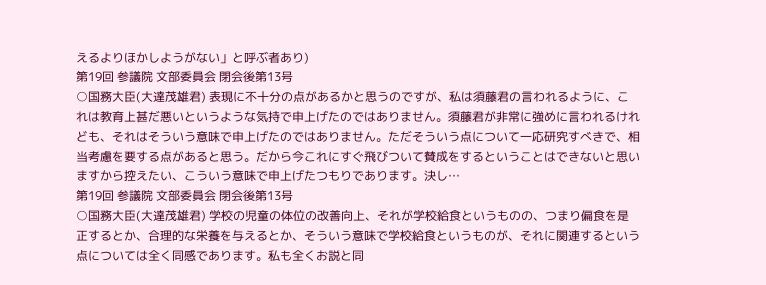えるよりほかしようがない」と呼ぶ者あり)
第19回 参議院 文部委員会 閉会後第13号
○国務大臣(大達茂雄君) 表現に不十分の点があるかと思うのですが、私は須藤君の言われるように、これは教育上甚だ悪いというような気持で申上げたのではありません。須藤君が非常に強めに言われるけれども、それはそういう意味で申上げたのではありません。ただそういう点について一応研究すべきで、相当考慮を要する点があると思う。だから今これにすぐ飛びついて賛成をするということはできないと思いますから控えたい、こういう意味で申上げたつもりであります。決し…
第19回 参議院 文部委員会 閉会後第13号
○国務大臣(大達茂雄君) 学校の児童の体位の改善向上、それが学校給食というものの、つまり偏食を是正するとか、合理的な栄養を与えるとか、そういう意味で学校給食というものが、それに関連するという点については全く同感であります。私も全くお説と同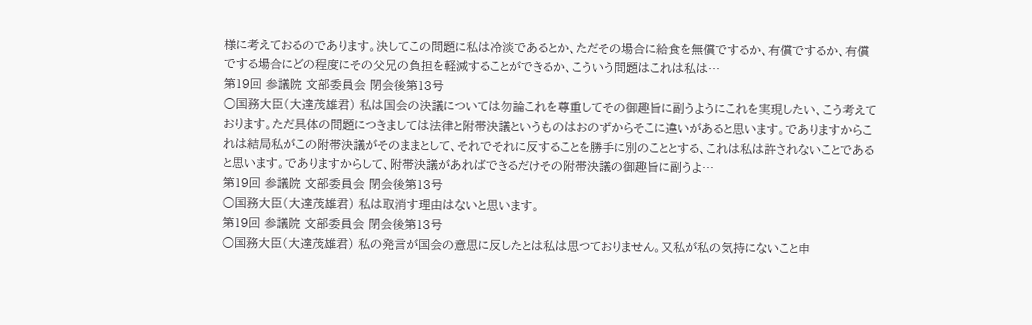様に考えておるのであります。決してこの問題に私は冷淡であるとか、ただその場合に給食を無償でするか、有償でするか、有償でする場合にどの程度にその父兄の負担を軽減することができるか、こういう問題はこれは私は…
第19回 参議院 文部委員会 閉会後第13号
○国務大臣(大達茂雄君) 私は国会の決議については勿論これを尊重してその御趣旨に副うようにこれを実現したい、こう考えております。ただ具体の問題につきましては法律と附帯決議というものはおのずからそこに違いがあると思います。でありますからこれは結局私がこの附帯決議がそのままとして、それでそれに反することを勝手に別のこととする、これは私は許されないことであると思います。でありますからして、附帯決議があればできるだけその附帯決議の御趣旨に副うよ…
第19回 参議院 文部委員会 閉会後第13号
○国務大臣(大達茂雄君) 私は取消す理由はないと思います。
第19回 参議院 文部委員会 閉会後第13号
○国務大臣(大達茂雄君) 私の発言が国会の意思に反したとは私は思つておりません。又私が私の気持にないこと申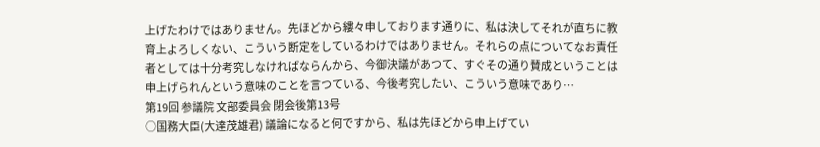上げたわけではありません。先ほどから縷々申しております通りに、私は決してそれが直ちに教育上よろしくない、こういう断定をしているわけではありません。それらの点についてなお責任者としては十分考究しなければならんから、今御決議があつて、すぐその通り賛成ということは申上げられんという意味のことを言つている、今後考究したい、こういう意味であり…
第19回 参議院 文部委員会 閉会後第13号
○国務大臣(大達茂雄君) 議論になると何ですから、私は先ほどから申上げてい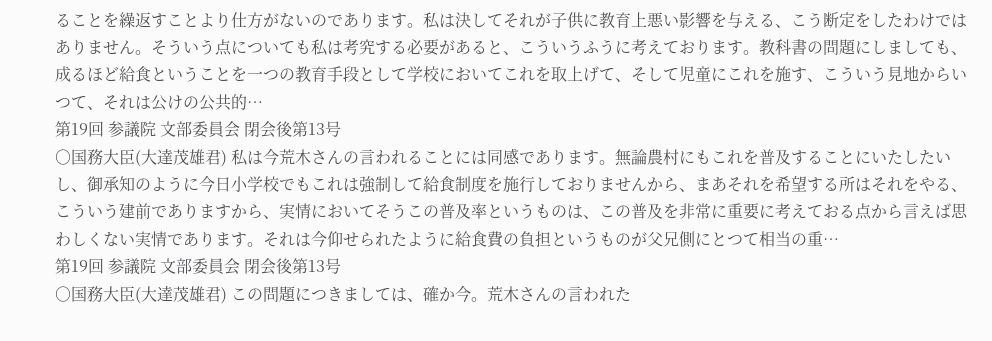ることを繰返すことより仕方がないのであります。私は決してそれが子供に教育上悪い影響を与える、こう断定をしたわけではありません。そういう点についても私は考究する必要があると、こういうふうに考えております。教科書の問題にしましても、成るほど給食ということを一つの教育手段として学校においてこれを取上げて、そして児童にこれを施す、こういう見地からいつて、それは公けの公共的…
第19回 参議院 文部委員会 閉会後第13号
○国務大臣(大達茂雄君) 私は今荒木さんの言われることには同感であります。無論農村にもこれを普及することにいたしたいし、御承知のように今日小学校でもこれは強制して給食制度を施行しておりませんから、まあそれを希望する所はそれをやる、こういう建前でありますから、実情においてそうこの普及率というものは、この普及を非常に重要に考えておる点から言えば思わしくない実情であります。それは今仰せられたように給食費の負担というものが父兄側にとつて相当の重…
第19回 参議院 文部委員会 閉会後第13号
○国務大臣(大達茂雄君) この問題につきましては、確か今。荒木さんの言われた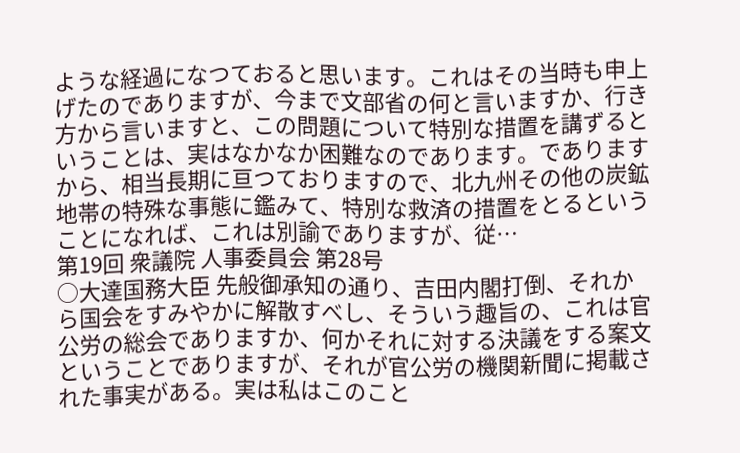ような経過になつておると思います。これはその当時も申上げたのでありますが、今まで文部省の何と言いますか、行き方から言いますと、この問題について特別な措置を講ずるということは、実はなかなか困難なのであります。でありますから、相当長期に亘つておりますので、北九州その他の炭鉱地帯の特殊な事態に鑑みて、特別な救済の措置をとるということになれば、これは別諭でありますが、従…
第19回 衆議院 人事委員会 第28号
○大達国務大臣 先般御承知の通り、吉田内閣打倒、それから国会をすみやかに解散すべし、そういう趣旨の、これは官公労の総会でありますか、何かそれに対する決議をする案文ということでありますが、それが官公労の機関新聞に掲載された事実がある。実は私はこのこと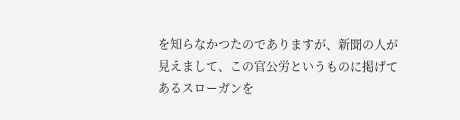を知らなかつたのでありますが、新聞の人が見えまして、この官公労というものに掲げてあるスローガンを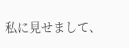私に見せまして、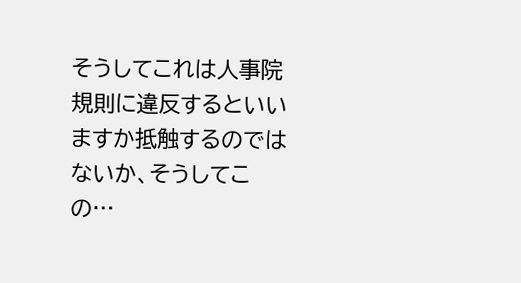そうしてこれは人事院規則に違反するといいますか抵触するのではないか、そうしてこの…